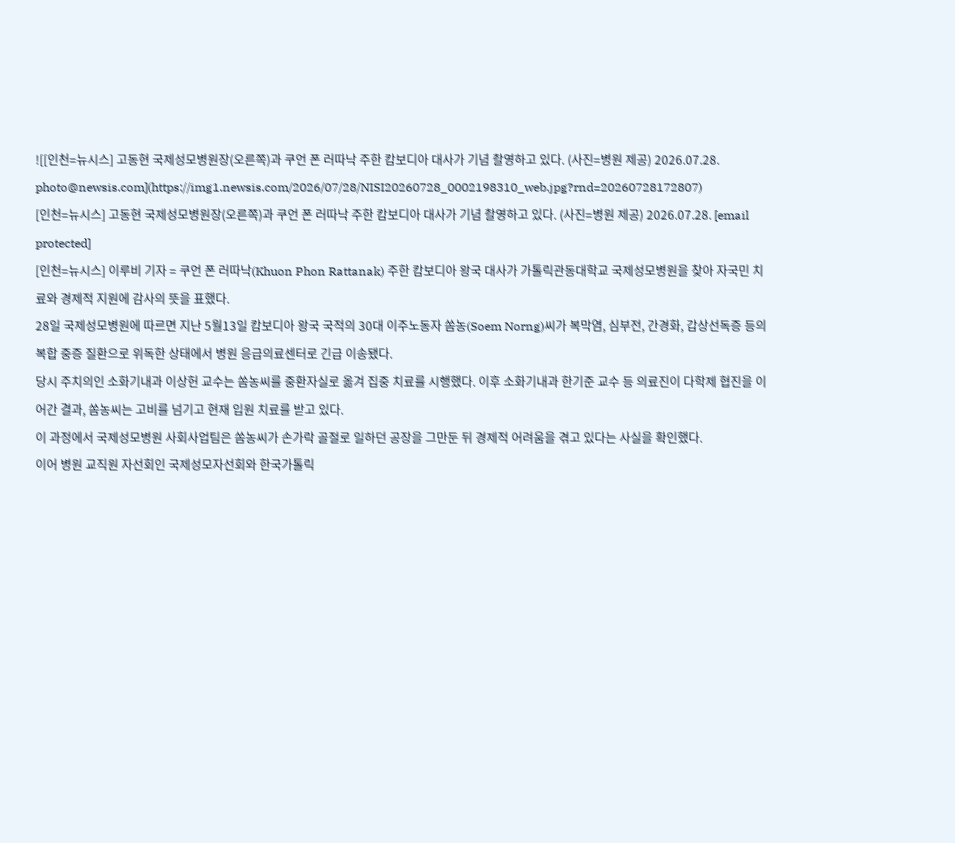![[인천=뉴시스] 고동현 국제성모병원장(오른쪽)과 쿠언 폰 러따낙 주한 캄보디아 대사가 기념 촬영하고 있다. (사진=병원 제공) 2026.07.28. photo@newsis.com](https://img1.newsis.com/2026/07/28/NISI20260728_0002198310_web.jpg?rnd=20260728172807)
[인천=뉴시스] 고동현 국제성모병원장(오른쪽)과 쿠언 폰 러따낙 주한 캄보디아 대사가 기념 촬영하고 있다. (사진=병원 제공) 2026.07.28. [email protected]
[인천=뉴시스] 이루비 기자 = 쿠언 폰 러따낙(Khuon Phon Rattanak) 주한 캄보디아 왕국 대사가 가톨릭관동대학교 국제성모병원을 찾아 자국민 치료와 경제적 지원에 감사의 뜻을 표했다.
28일 국제성모병원에 따르면 지난 5월13일 캄보디아 왕국 국적의 30대 이주노동자 쏨농(Soem Norng)씨가 복막염, 심부전, 간경화, 갑상선독증 등의 복합 중증 질환으로 위독한 상태에서 병원 응급의료센터로 긴급 이송됐다.
당시 주치의인 소화기내과 이상헌 교수는 쏨농씨를 중환자실로 옮겨 집중 치료를 시행했다. 이후 소화기내과 한기준 교수 등 의료진이 다학제 협진을 이어간 결과, 쏨농씨는 고비를 넘기고 현재 입원 치료를 받고 있다.
이 과정에서 국제성모병원 사회사업팀은 쏨농씨가 손가락 골절로 일하던 공장을 그만둔 뒤 경제적 어려움을 겪고 있다는 사실을 확인했다.
이어 병원 교직원 자선회인 국제성모자선회와 한국가톨릭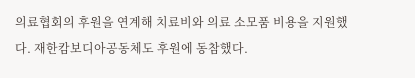의료협회의 후원을 연계해 치료비와 의료 소모품 비용을 지원했다. 재한캄보디아공동체도 후원에 동참했다.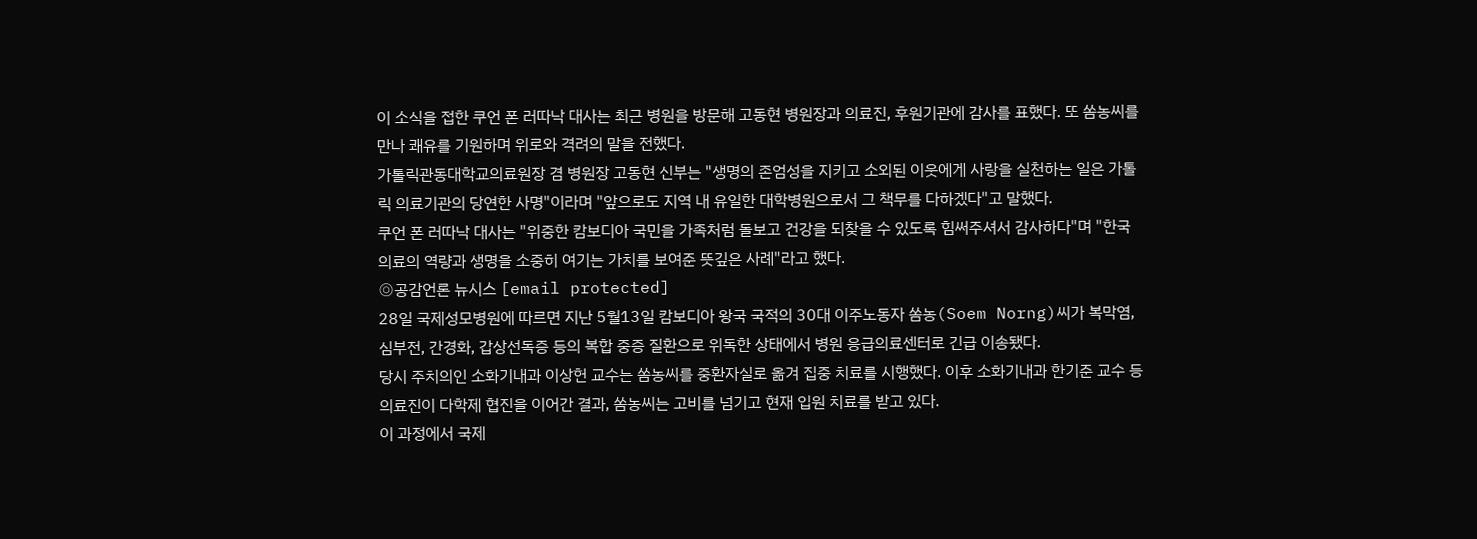이 소식을 접한 쿠언 폰 러따낙 대사는 최근 병원을 방문해 고동현 병원장과 의료진, 후원기관에 감사를 표했다. 또 쏨농씨를 만나 쾌유를 기원하며 위로와 격려의 말을 전했다.
가톨릭관동대학교의료원장 겸 병원장 고동현 신부는 "생명의 존엄성을 지키고 소외된 이웃에게 사랑을 실천하는 일은 가톨릭 의료기관의 당연한 사명"이라며 "앞으로도 지역 내 유일한 대학병원으로서 그 책무를 다하겠다"고 말했다.
쿠언 폰 러따낙 대사는 "위중한 캄보디아 국민을 가족처럼 돌보고 건강을 되찾을 수 있도록 힘써주셔서 감사하다"며 "한국 의료의 역량과 생명을 소중히 여기는 가치를 보여준 뜻깊은 사례"라고 했다.
◎공감언론 뉴시스 [email protected]
28일 국제성모병원에 따르면 지난 5월13일 캄보디아 왕국 국적의 30대 이주노동자 쏨농(Soem Norng)씨가 복막염, 심부전, 간경화, 갑상선독증 등의 복합 중증 질환으로 위독한 상태에서 병원 응급의료센터로 긴급 이송됐다.
당시 주치의인 소화기내과 이상헌 교수는 쏨농씨를 중환자실로 옮겨 집중 치료를 시행했다. 이후 소화기내과 한기준 교수 등 의료진이 다학제 협진을 이어간 결과, 쏨농씨는 고비를 넘기고 현재 입원 치료를 받고 있다.
이 과정에서 국제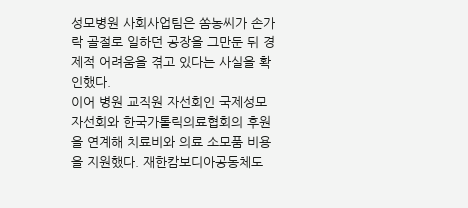성모병원 사회사업팀은 쏨농씨가 손가락 골절로 일하던 공장을 그만둔 뒤 경제적 어려움을 겪고 있다는 사실을 확인했다.
이어 병원 교직원 자선회인 국제성모자선회와 한국가톨릭의료협회의 후원을 연계해 치료비와 의료 소모품 비용을 지원했다. 재한캄보디아공동체도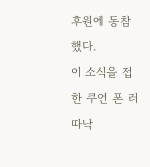후원에 동참했다.
이 소식을 접한 쿠언 폰 러따낙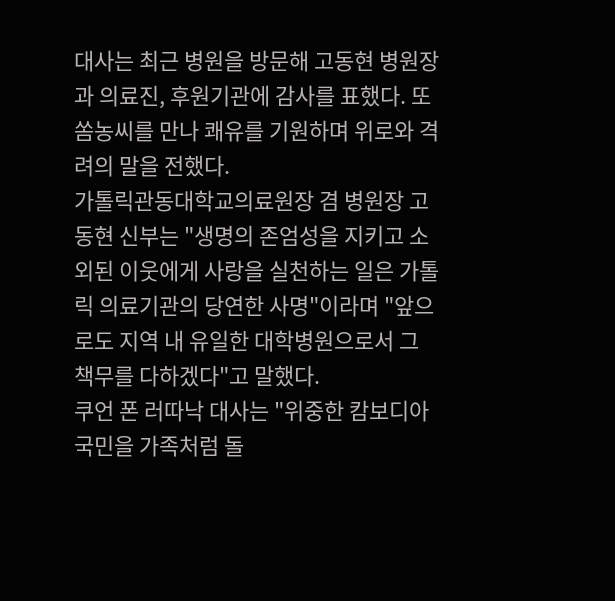대사는 최근 병원을 방문해 고동현 병원장과 의료진, 후원기관에 감사를 표했다. 또 쏨농씨를 만나 쾌유를 기원하며 위로와 격려의 말을 전했다.
가톨릭관동대학교의료원장 겸 병원장 고동현 신부는 "생명의 존엄성을 지키고 소외된 이웃에게 사랑을 실천하는 일은 가톨릭 의료기관의 당연한 사명"이라며 "앞으로도 지역 내 유일한 대학병원으로서 그 책무를 다하겠다"고 말했다.
쿠언 폰 러따낙 대사는 "위중한 캄보디아 국민을 가족처럼 돌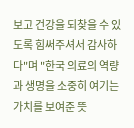보고 건강을 되찾을 수 있도록 힘써주셔서 감사하다"며 "한국 의료의 역량과 생명을 소중히 여기는 가치를 보여준 뜻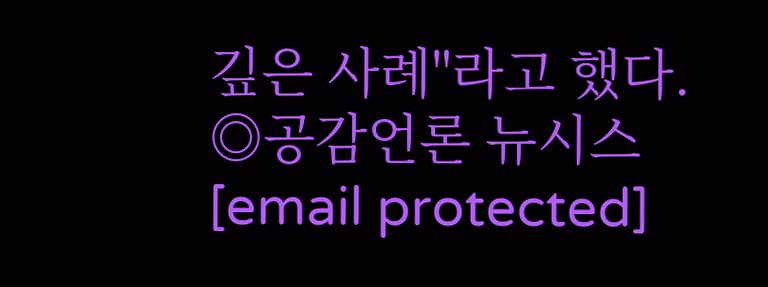깊은 사례"라고 했다.
◎공감언론 뉴시스 [email protected]